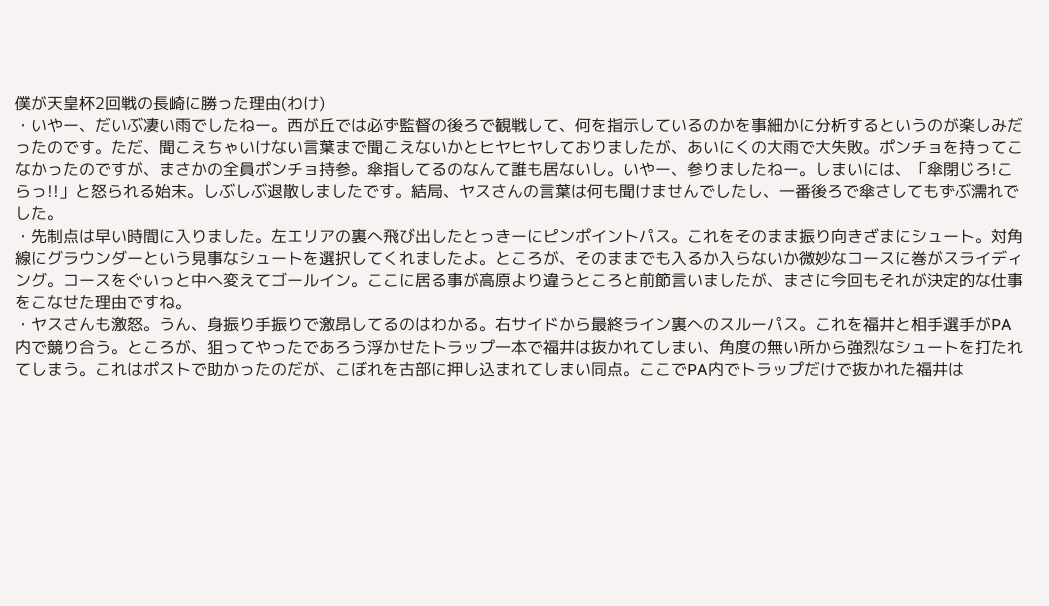僕が天皇杯2回戦の長崎に勝った理由(わけ)
・いやー、だいぶ凄い雨でしたねー。西が丘では必ず監督の後ろで観戦して、何を指示しているのかを事細かに分析するというのが楽しみだったのです。ただ、聞こえちゃいけない言葉まで聞こえないかとヒヤヒヤしておりましたが、あいにくの大雨で大失敗。ポンチョを持ってこなかったのですが、まさかの全員ポンチョ持参。傘指してるのなんて誰も居ないし。いやー、参りましたねー。しまいには、「傘閉じろ!こらっ!!」と怒られる始末。しぶしぶ退散しましたです。結局、ヤスさんの言葉は何も聞けませんでしたし、一番後ろで傘さしてもずぶ濡れでした。
・先制点は早い時間に入りました。左エリアの裏へ飛び出したとっきーにピンポイントパス。これをそのまま振り向きざまにシュート。対角線にグラウンダーという見事なシュートを選択してくれましたよ。ところが、そのままでも入るか入らないか微妙なコースに巻がスライディング。コースをぐいっと中へ変えてゴールイン。ここに居る事が高原より違うところと前節言いましたが、まさに今回もそれが決定的な仕事をこなせた理由ですね。
・ヤスさんも激怒。うん、身振り手振りで激昂してるのはわかる。右サイドから最終ライン裏へのスルーパス。これを福井と相手選手がPA内で競り合う。ところが、狙ってやったであろう浮かせたトラップ一本で福井は抜かれてしまい、角度の無い所から強烈なシュートを打たれてしまう。これはポストで助かったのだが、こぼれを古部に押し込まれてしまい同点。ここでPA内でトラップだけで抜かれた福井は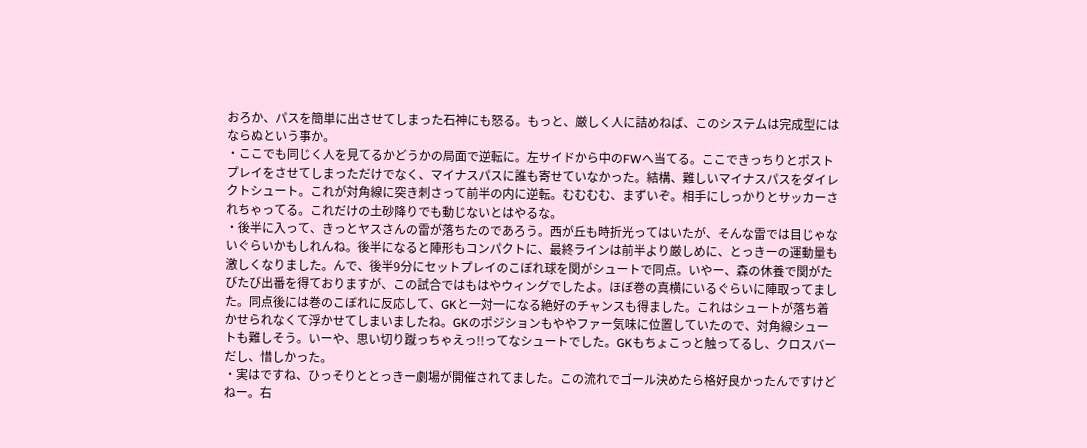おろか、パスを簡単に出させてしまった石神にも怒る。もっと、厳しく人に詰めねば、このシステムは完成型にはならぬという事か。
・ここでも同じく人を見てるかどうかの局面で逆転に。左サイドから中のFWへ当てる。ここできっちりとポストプレイをさせてしまっただけでなく、マイナスパスに誰も寄せていなかった。結構、難しいマイナスパスをダイレクトシュート。これが対角線に突き刺さって前半の内に逆転。むむむむ、まずいぞ。相手にしっかりとサッカーされちゃってる。これだけの土砂降りでも動じないとはやるな。
・後半に入って、きっとヤスさんの雷が落ちたのであろう。西が丘も時折光ってはいたが、そんな雷では目じゃないぐらいかもしれんね。後半になると陣形もコンパクトに、最終ラインは前半より厳しめに、とっきーの運動量も激しくなりました。んで、後半9分にセットプレイのこぼれ球を関がシュートで同点。いやー、森の休養で関がたびたび出番を得ておりますが、この試合ではもはやウィングでしたよ。ほぼ巻の真横にいるぐらいに陣取ってました。同点後には巻のこぼれに反応して、GKと一対一になる絶好のチャンスも得ました。これはシュートが落ち着かせられなくて浮かせてしまいましたね。GKのポジションもややファー気味に位置していたので、対角線シュートも難しそう。いーや、思い切り蹴っちゃえっ!!ってなシュートでした。GKもちょこっと触ってるし、クロスバーだし、惜しかった。
・実はですね、ひっそりととっきー劇場が開催されてました。この流れでゴール決めたら格好良かったんですけどねー。右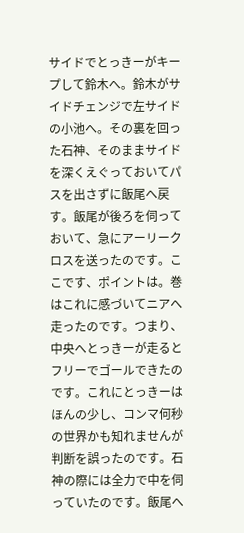サイドでとっきーがキープして鈴木へ。鈴木がサイドチェンジで左サイドの小池へ。その裏を回った石神、そのままサイドを深くえぐっておいてパスを出さずに飯尾へ戻す。飯尾が後ろを伺っておいて、急にアーリークロスを送ったのです。ここです、ポイントは。巻はこれに感づいてニアへ走ったのです。つまり、中央へとっきーが走るとフリーでゴールできたのです。これにとっきーはほんの少し、コンマ何秒の世界かも知れませんが判断を誤ったのです。石神の際には全力で中を伺っていたのです。飯尾へ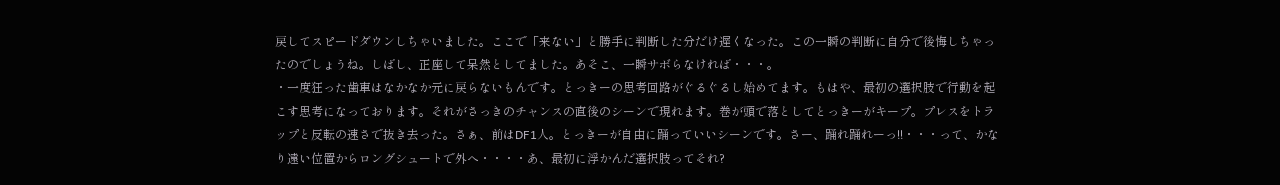戻してスピードダウンしちゃいました。ここで「来ない」と勝手に判断した分だけ遅くなった。この一瞬の判断に自分で後悔しちゃったのでしょうね。しばし、正座して呆然としてました。あそこ、一瞬サボらなければ・・・。
・一度狂った歯車はなかなか元に戻らないもんです。とっきーの思考回路がぐるぐるし始めてます。もはや、最初の選択肢で行動を起こす思考になっております。それがさっきのチャンスの直後のシーンで現れます。巻が頭で落としてとっきーがキープ。プレスをトラップと反転の速さで抜き去った。さぁ、前はDF1人。とっきーが自由に踊っていいシーンです。さー、踊れ踊れーっ!!・・・って、かなり遠い位置からロングシュートで外へ・・・・あ、最初に浮かんだ選択肢ってそれ?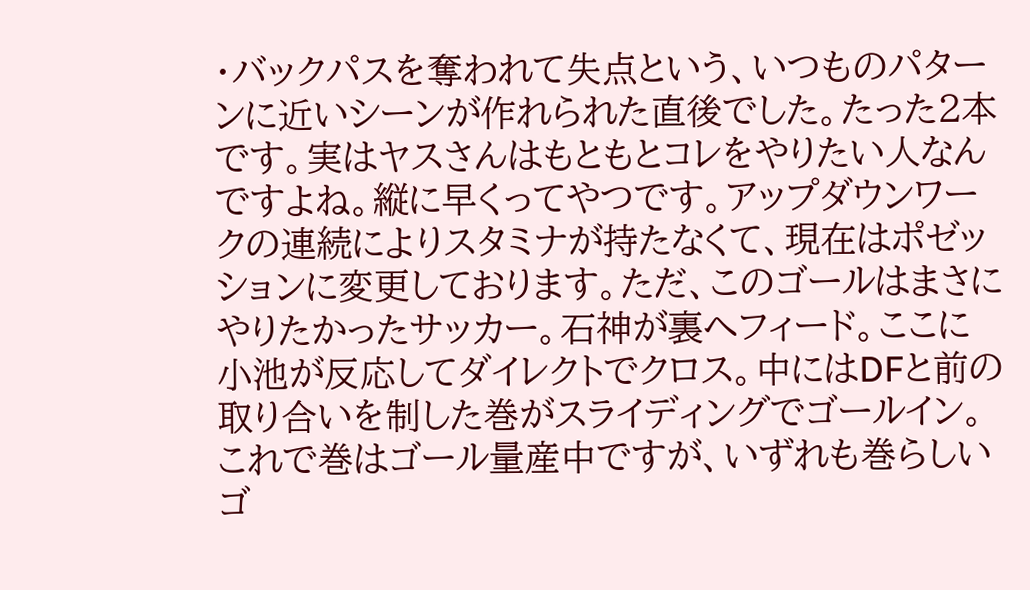・バックパスを奪われて失点という、いつものパターンに近いシーンが作れられた直後でした。たった2本です。実はヤスさんはもともとコレをやりたい人なんですよね。縦に早くってやつです。アップダウンワークの連続によりスタミナが持たなくて、現在はポゼッションに変更しております。ただ、このゴールはまさにやりたかったサッカー。石神が裏へフィード。ここに小池が反応してダイレクトでクロス。中にはDFと前の取り合いを制した巻がスライディングでゴールイン。これで巻はゴール量産中ですが、いずれも巻らしいゴ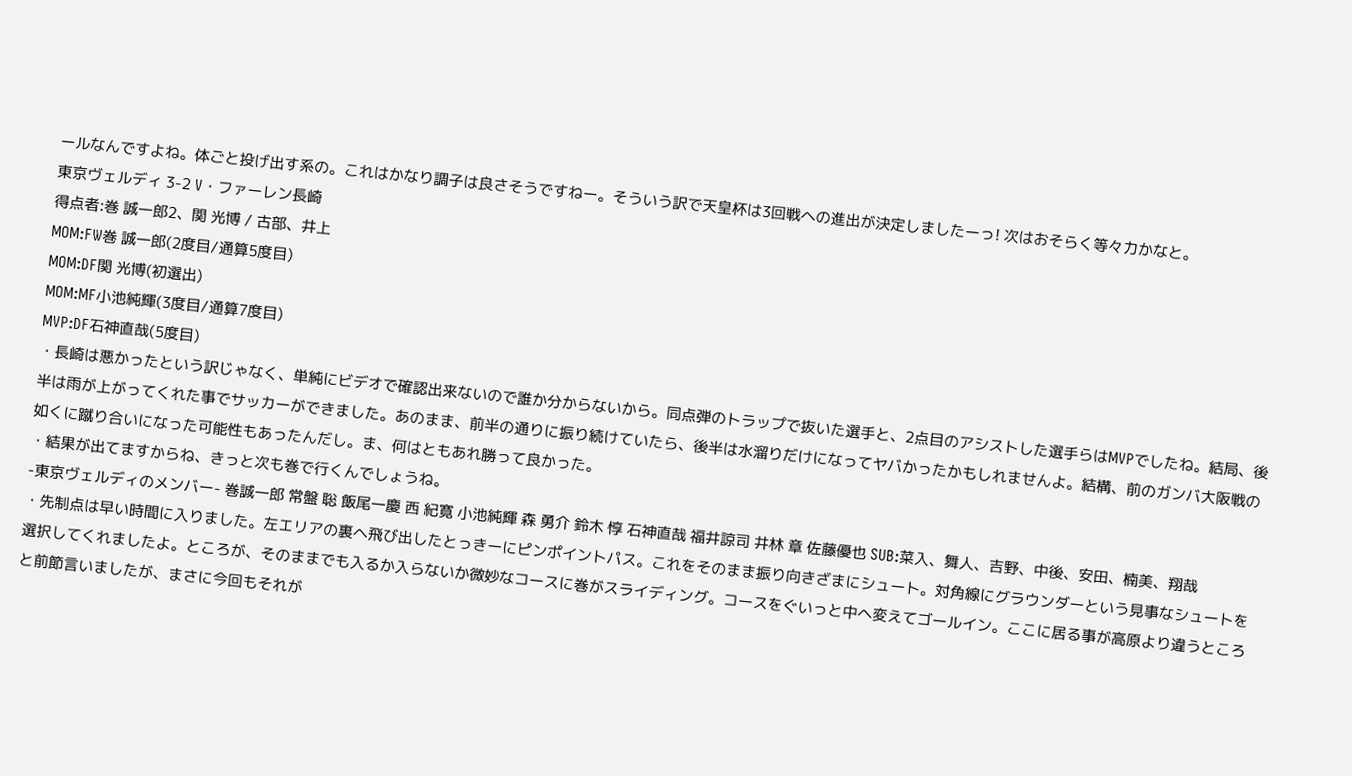ールなんですよね。体ごと投げ出す系の。これはかなり調子は良さそうですねー。そういう訳で天皇杯は3回戦への進出が決定しましたーっ! 次はおそらく等々力かなと。
東京ヴェルディ 3-2 V・ファーレン長崎
得点者:巻 誠一郎2、関 光博 / 古部、井上
MOM:FW巻 誠一郎(2度目/通算5度目)
MOM:DF関 光博(初選出)
MOM:MF小池純輝(3度目/通算7度目)
MVP:DF石神直哉(5度目)
・長崎は悪かったという訳じゃなく、単純にビデオで確認出来ないので誰か分からないから。同点弾のトラップで抜いた選手と、2点目のアシストした選手らはMVPでしたね。結局、後半は雨が上がってくれた事でサッカーができました。あのまま、前半の通りに振り続けていたら、後半は水溜りだけになってヤバかったかもしれませんよ。結構、前のガンバ大阪戦の如くに蹴り合いになった可能性もあったんだし。ま、何はともあれ勝って良かった。
・結果が出てますからね、きっと次も巻で行くんでしょうね。
-東京ヴェルディのメンバー- 巻誠一郎 常盤 聡 飯尾一慶 西 紀寛 小池純輝 森 勇介 鈴木 惇 石神直哉 福井諒司 井林 章 佐藤優也 SUB:菜入、舞人、吉野、中後、安田、楠美、翔哉
・先制点は早い時間に入りました。左エリアの裏へ飛び出したとっきーにピンポイントパス。これをそのまま振り向きざまにシュート。対角線にグラウンダーという見事なシュートを選択してくれましたよ。ところが、そのままでも入るか入らないか微妙なコースに巻がスライディング。コースをぐいっと中へ変えてゴールイン。ここに居る事が高原より違うところと前節言いましたが、まさに今回もそれが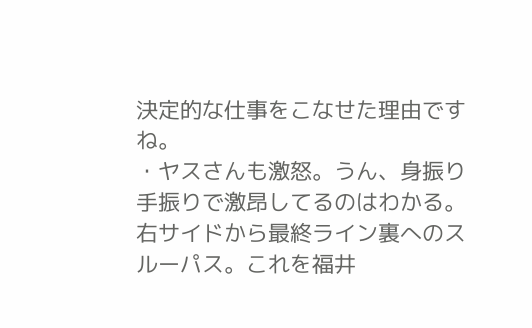決定的な仕事をこなせた理由ですね。
・ヤスさんも激怒。うん、身振り手振りで激昂してるのはわかる。右サイドから最終ライン裏へのスルーパス。これを福井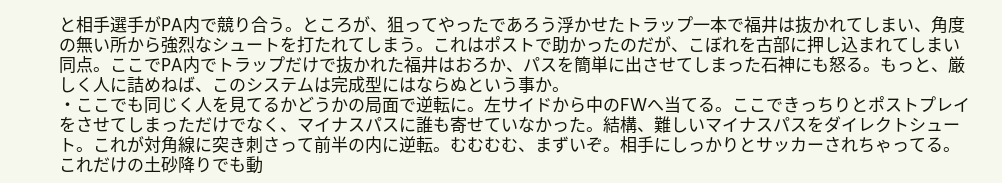と相手選手がPA内で競り合う。ところが、狙ってやったであろう浮かせたトラップ一本で福井は抜かれてしまい、角度の無い所から強烈なシュートを打たれてしまう。これはポストで助かったのだが、こぼれを古部に押し込まれてしまい同点。ここでPA内でトラップだけで抜かれた福井はおろか、パスを簡単に出させてしまった石神にも怒る。もっと、厳しく人に詰めねば、このシステムは完成型にはならぬという事か。
・ここでも同じく人を見てるかどうかの局面で逆転に。左サイドから中のFWへ当てる。ここできっちりとポストプレイをさせてしまっただけでなく、マイナスパスに誰も寄せていなかった。結構、難しいマイナスパスをダイレクトシュート。これが対角線に突き刺さって前半の内に逆転。むむむむ、まずいぞ。相手にしっかりとサッカーされちゃってる。これだけの土砂降りでも動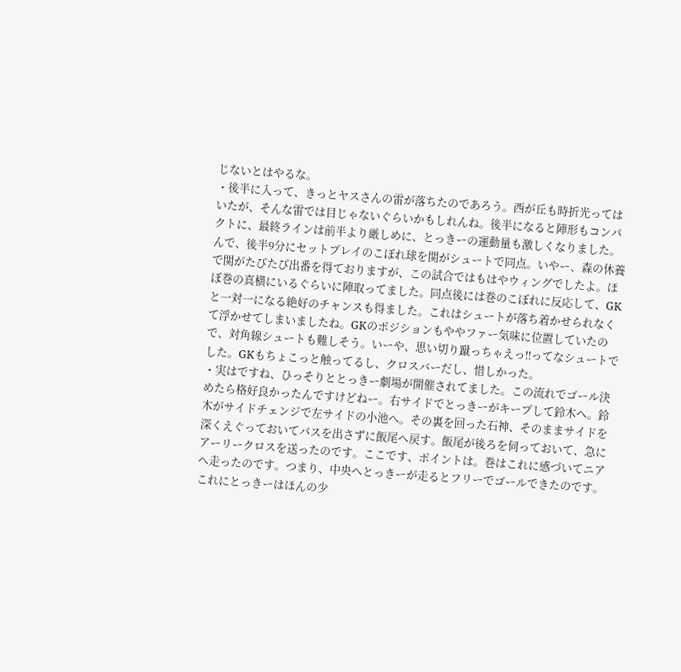じないとはやるな。
・後半に入って、きっとヤスさんの雷が落ちたのであろう。西が丘も時折光ってはいたが、そんな雷では目じゃないぐらいかもしれんね。後半になると陣形もコンパクトに、最終ラインは前半より厳しめに、とっきーの運動量も激しくなりました。んで、後半9分にセットプレイのこぼれ球を関がシュートで同点。いやー、森の休養で関がたびたび出番を得ておりますが、この試合ではもはやウィングでしたよ。ほぼ巻の真横にいるぐらいに陣取ってました。同点後には巻のこぼれに反応して、GKと一対一になる絶好のチャンスも得ました。これはシュートが落ち着かせられなくて浮かせてしまいましたね。GKのポジションもややファー気味に位置していたので、対角線シュートも難しそう。いーや、思い切り蹴っちゃえっ!!ってなシュートでした。GKもちょこっと触ってるし、クロスバーだし、惜しかった。
・実はですね、ひっそりととっきー劇場が開催されてました。この流れでゴール決めたら格好良かったんですけどねー。右サイドでとっきーがキープして鈴木へ。鈴木がサイドチェンジで左サイドの小池へ。その裏を回った石神、そのままサイドを深くえぐっておいてパスを出さずに飯尾へ戻す。飯尾が後ろを伺っておいて、急にアーリークロスを送ったのです。ここです、ポイントは。巻はこれに感づいてニアへ走ったのです。つまり、中央へとっきーが走るとフリーでゴールできたのです。これにとっきーはほんの少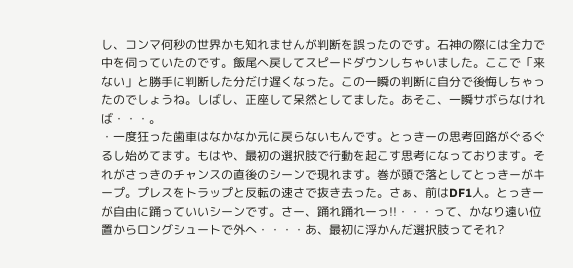し、コンマ何秒の世界かも知れませんが判断を誤ったのです。石神の際には全力で中を伺っていたのです。飯尾へ戻してスピードダウンしちゃいました。ここで「来ない」と勝手に判断した分だけ遅くなった。この一瞬の判断に自分で後悔しちゃったのでしょうね。しばし、正座して呆然としてました。あそこ、一瞬サボらなければ・・・。
・一度狂った歯車はなかなか元に戻らないもんです。とっきーの思考回路がぐるぐるし始めてます。もはや、最初の選択肢で行動を起こす思考になっております。それがさっきのチャンスの直後のシーンで現れます。巻が頭で落としてとっきーがキープ。プレスをトラップと反転の速さで抜き去った。さぁ、前はDF1人。とっきーが自由に踊っていいシーンです。さー、踊れ踊れーっ!!・・・って、かなり遠い位置からロングシュートで外へ・・・・あ、最初に浮かんだ選択肢ってそれ?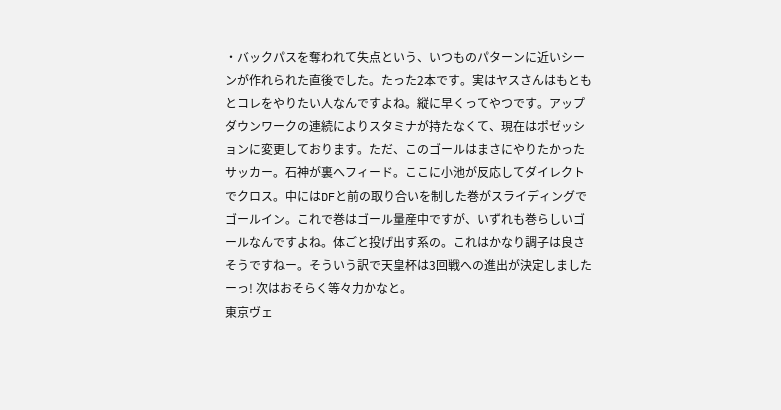・バックパスを奪われて失点という、いつものパターンに近いシーンが作れられた直後でした。たった2本です。実はヤスさんはもともとコレをやりたい人なんですよね。縦に早くってやつです。アップダウンワークの連続によりスタミナが持たなくて、現在はポゼッションに変更しております。ただ、このゴールはまさにやりたかったサッカー。石神が裏へフィード。ここに小池が反応してダイレクトでクロス。中にはDFと前の取り合いを制した巻がスライディングでゴールイン。これで巻はゴール量産中ですが、いずれも巻らしいゴールなんですよね。体ごと投げ出す系の。これはかなり調子は良さそうですねー。そういう訳で天皇杯は3回戦への進出が決定しましたーっ! 次はおそらく等々力かなと。
東京ヴェ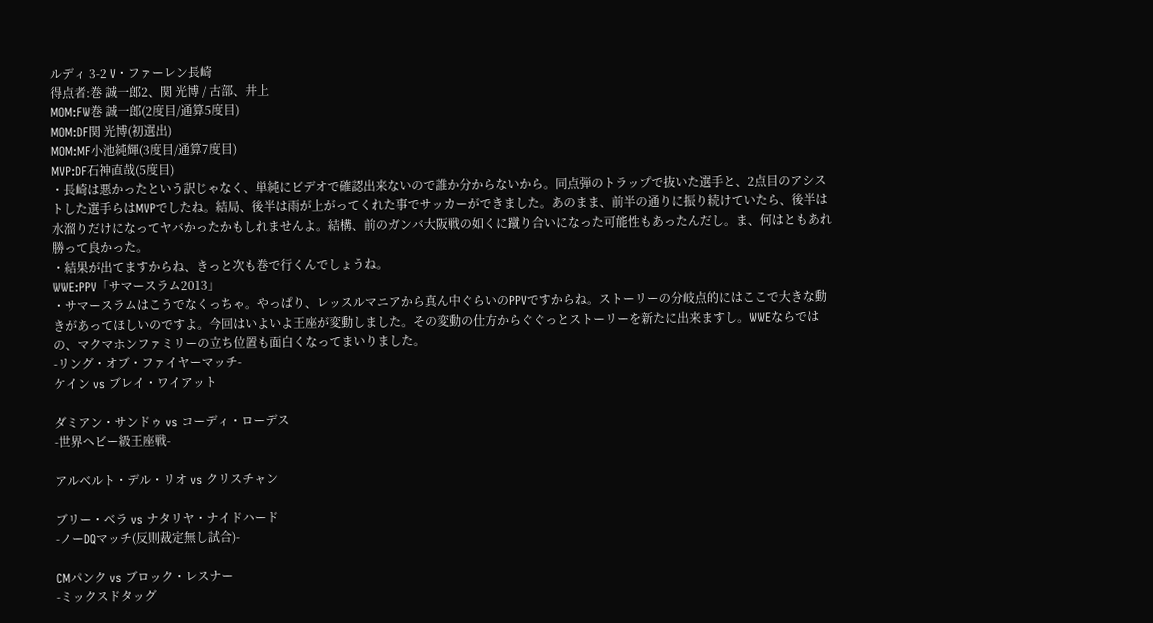ルディ 3-2 V・ファーレン長崎
得点者:巻 誠一郎2、関 光博 / 古部、井上
MOM:FW巻 誠一郎(2度目/通算5度目)
MOM:DF関 光博(初選出)
MOM:MF小池純輝(3度目/通算7度目)
MVP:DF石神直哉(5度目)
・長崎は悪かったという訳じゃなく、単純にビデオで確認出来ないので誰か分からないから。同点弾のトラップで抜いた選手と、2点目のアシストした選手らはMVPでしたね。結局、後半は雨が上がってくれた事でサッカーができました。あのまま、前半の通りに振り続けていたら、後半は水溜りだけになってヤバかったかもしれませんよ。結構、前のガンバ大阪戦の如くに蹴り合いになった可能性もあったんだし。ま、何はともあれ勝って良かった。
・結果が出てますからね、きっと次も巻で行くんでしょうね。
WWE:PPV「サマースラム2013」
・サマースラムはこうでなくっちゃ。やっぱり、レッスルマニアから真ん中ぐらいのPPVですからね。ストーリーの分岐点的にはここで大きな動きがあってほしいのですよ。今回はいよいよ王座が変動しました。その変動の仕方からぐぐっとストーリーを新たに出来ますし。WWEならではの、マクマホンファミリーの立ち位置も面白くなってまいりました。
-リング・オブ・ファイヤーマッチ-
ケイン vs ブレイ・ワイアット

ダミアン・サンドゥ vs コーディ・ローデス
-世界ヘビー級王座戦-

アルベルト・デル・リオ vs クリスチャン

ブリー・ベラ vs ナタリヤ・ナイドハード
-ノーDQマッチ(反則裁定無し試合)-

CMパンク vs ブロック・レスナー
-ミックスドタッグ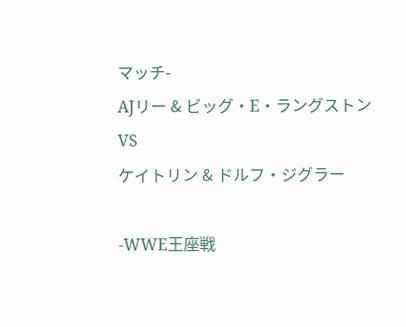マッチ-
AJリー & ビッグ・E・ラングストン
VS
ケイトリン & ドルフ・ジグラー

-WWE王座戦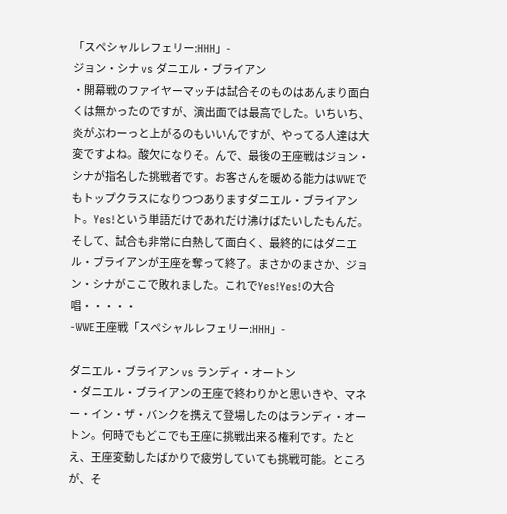「スペシャルレフェリー:HHH」-
ジョン・シナ vs ダニエル・ブライアン
・開幕戦のファイヤーマッチは試合そのものはあんまり面白くは無かったのですが、演出面では最高でした。いちいち、炎がぶわーっと上がるのもいいんですが、やってる人達は大変ですよね。酸欠になりそ。んで、最後の王座戦はジョン・シナが指名した挑戦者です。お客さんを暖める能力はWWEでもトップクラスになりつつありますダニエル・ブライアント。Yes!という単語だけであれだけ沸けばたいしたもんだ。そして、試合も非常に白熱して面白く、最終的にはダニエル・ブライアンが王座を奪って終了。まさかのまさか、ジョン・シナがここで敗れました。これでYes!Yes!の大合唱・・・・・
-WWE王座戦「スペシャルレフェリー:HHH」-

ダニエル・ブライアン vs ランディ・オートン
・ダニエル・ブライアンの王座で終わりかと思いきや、マネー・イン・ザ・バンクを携えて登場したのはランディ・オートン。何時でもどこでも王座に挑戦出来る権利です。たとえ、王座変動したばかりで疲労していても挑戦可能。ところが、そ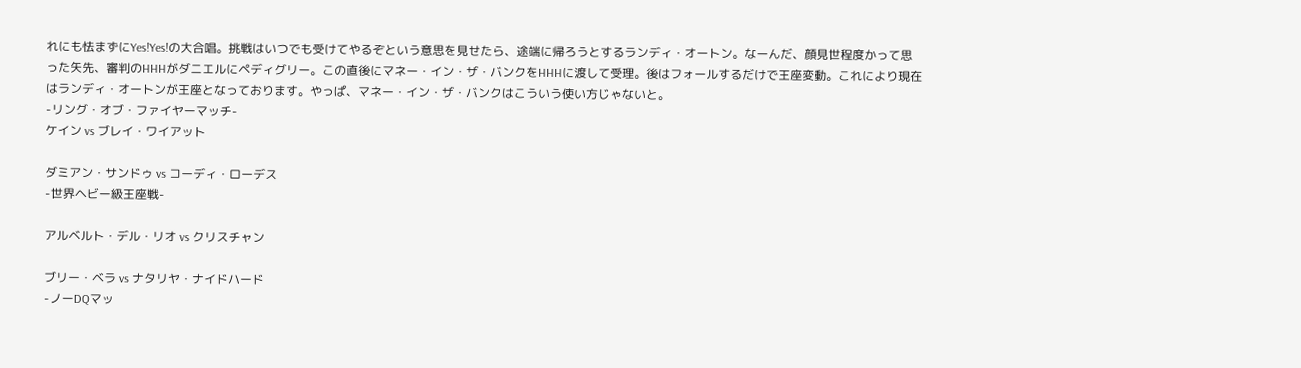れにも怯まずにYes!Yes!の大合唱。挑戦はいつでも受けてやるぞという意思を見せたら、途端に帰ろうとするランディ・オートン。なーんだ、顔見世程度かって思った矢先、審判のHHHがダニエルにペディグリー。この直後にマネー・イン・ザ・バンクをHHHに渡して受理。後はフォールするだけで王座変動。これにより現在はランディ・オートンが王座となっております。やっぱ、マネー・イン・ザ・バンクはこういう使い方じゃないと。
-リング・オブ・ファイヤーマッチ-
ケイン vs ブレイ・ワイアット

ダミアン・サンドゥ vs コーディ・ローデス
-世界ヘビー級王座戦-

アルベルト・デル・リオ vs クリスチャン

ブリー・ベラ vs ナタリヤ・ナイドハード
-ノーDQマッ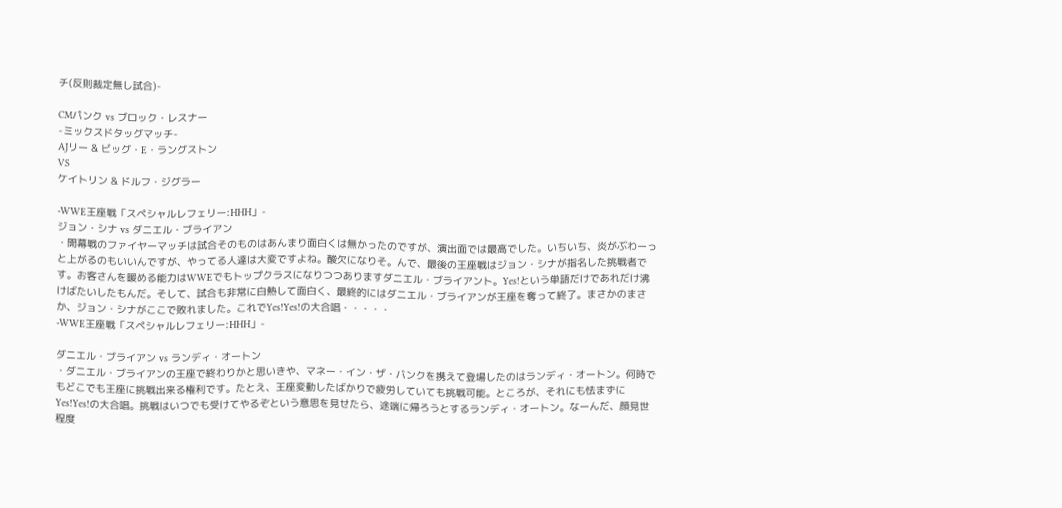チ(反則裁定無し試合)-

CMパンク vs ブロック・レスナー
-ミックスドタッグマッチ-
AJリー & ビッグ・E・ラングストン
VS
ケイトリン & ドルフ・ジグラー

-WWE王座戦「スペシャルレフェリー:HHH」-
ジョン・シナ vs ダニエル・ブライアン
・開幕戦のファイヤーマッチは試合そのものはあんまり面白くは無かったのですが、演出面では最高でした。いちいち、炎がぶわーっと上がるのもいいんですが、やってる人達は大変ですよね。酸欠になりそ。んで、最後の王座戦はジョン・シナが指名した挑戦者です。お客さんを暖める能力はWWEでもトップクラスになりつつありますダニエル・ブライアント。Yes!という単語だけであれだけ沸けばたいしたもんだ。そして、試合も非常に白熱して面白く、最終的にはダニエル・ブライアンが王座を奪って終了。まさかのまさか、ジョン・シナがここで敗れました。これでYes!Yes!の大合唱・・・・・
-WWE王座戦「スペシャルレフェリー:HHH」-

ダニエル・ブライアン vs ランディ・オートン
・ダニエル・ブライアンの王座で終わりかと思いきや、マネー・イン・ザ・バンクを携えて登場したのはランディ・オートン。何時でもどこでも王座に挑戦出来る権利です。たとえ、王座変動したばかりで疲労していても挑戦可能。ところが、それにも怯まずにYes!Yes!の大合唱。挑戦はいつでも受けてやるぞという意思を見せたら、途端に帰ろうとするランディ・オートン。なーんだ、顔見世程度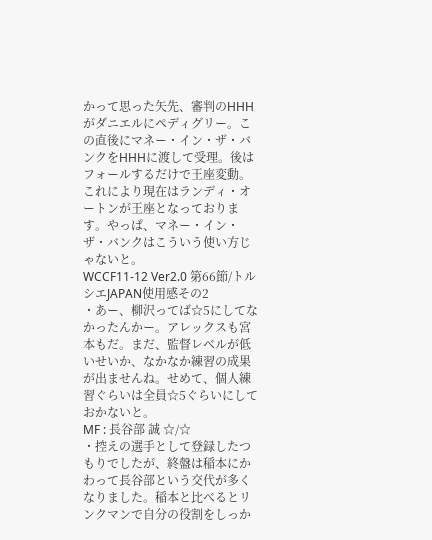かって思った矢先、審判のHHHがダニエルにペディグリー。この直後にマネー・イン・ザ・バンクをHHHに渡して受理。後はフォールするだけで王座変動。これにより現在はランディ・オートンが王座となっております。やっぱ、マネー・イン・ザ・バンクはこういう使い方じゃないと。
WCCF11-12 Ver2.0 第66節/トルシエJAPAN使用感その2
・あー、柳沢ってば☆5にしてなかったんかー。アレックスも宮本もだ。まだ、監督レベルが低いせいか、なかなか練習の成果が出ませんね。せめて、個人練習ぐらいは全員☆5ぐらいにしておかないと。
MF : 長谷部 誠 ☆/☆
・控えの選手として登録したつもりでしたが、終盤は稲本にかわって長谷部という交代が多くなりました。稲本と比べるとリンクマンで自分の役割をしっか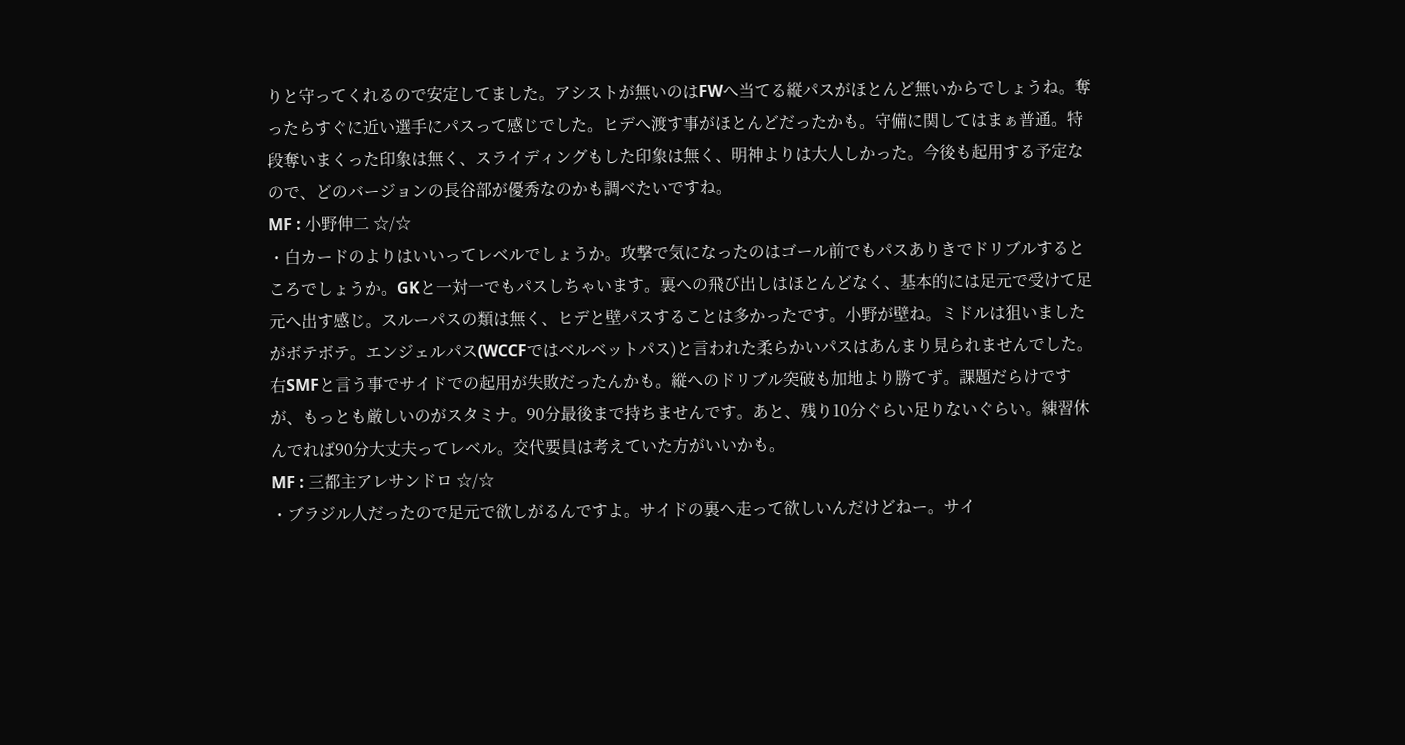りと守ってくれるので安定してました。アシストが無いのはFWへ当てる縦パスがほとんど無いからでしょうね。奪ったらすぐに近い選手にパスって感じでした。ヒデへ渡す事がほとんどだったかも。守備に関してはまぁ普通。特段奪いまくった印象は無く、スライディングもした印象は無く、明神よりは大人しかった。今後も起用する予定なので、どのバージョンの長谷部が優秀なのかも調べたいですね。
MF : 小野伸二 ☆/☆
・白カードのよりはいいってレベルでしょうか。攻撃で気になったのはゴール前でもパスありきでドリブルするところでしょうか。GKと一対一でもパスしちゃいます。裏への飛び出しはほとんどなく、基本的には足元で受けて足元へ出す感じ。スルーパスの類は無く、ヒデと壁パスすることは多かったです。小野が壁ね。ミドルは狙いましたがボテボテ。エンジェルパス(WCCFではベルベットパス)と言われた柔らかいパスはあんまり見られませんでした。右SMFと言う事でサイドでの起用が失敗だったんかも。縦へのドリブル突破も加地より勝てず。課題だらけですが、もっとも厳しいのがスタミナ。90分最後まで持ちませんです。あと、残り10分ぐらい足りないぐらい。練習休んでれば90分大丈夫ってレベル。交代要員は考えていた方がいいかも。
MF : 三都主アレサンドロ ☆/☆
・ブラジル人だったので足元で欲しがるんですよ。サイドの裏へ走って欲しいんだけどねー。サイ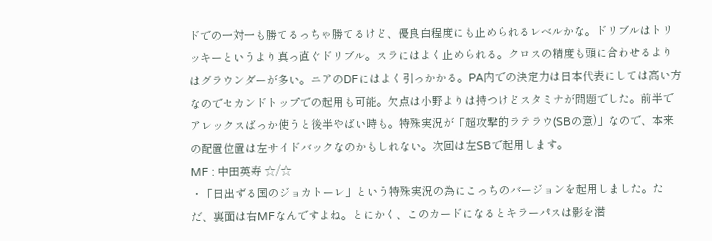ドでの一対一も勝てるっちゃ勝てるけど、優良白程度にも止められるレベルかな。ドリブルはトリッキーというより真っ直ぐドリブル。スラにはよく止められる。クロスの精度も頭に合わせるよりはグラウンダーが多い。ニアのDFにはよく引っかかる。PA内での決定力は日本代表にしては高い方なのでセカンドトップでの起用も可能。欠点は小野よりは持つけどスタミナが問題でした。前半でアレックスばっか使うと後半やばい時も。特殊実況が「超攻撃的ラテラウ(SBの意)」なので、本来の配置位置は左サイドバックなのかもしれない。次回は左SBで起用します。
MF : 中田英寿 ☆/☆
・「日出ずる国のジョカトーレ」という特殊実況の為にこっちのバージョンを起用しました。ただ、裏面は右MFなんですよね。とにかく、このカードになるとキラーパスは影を潜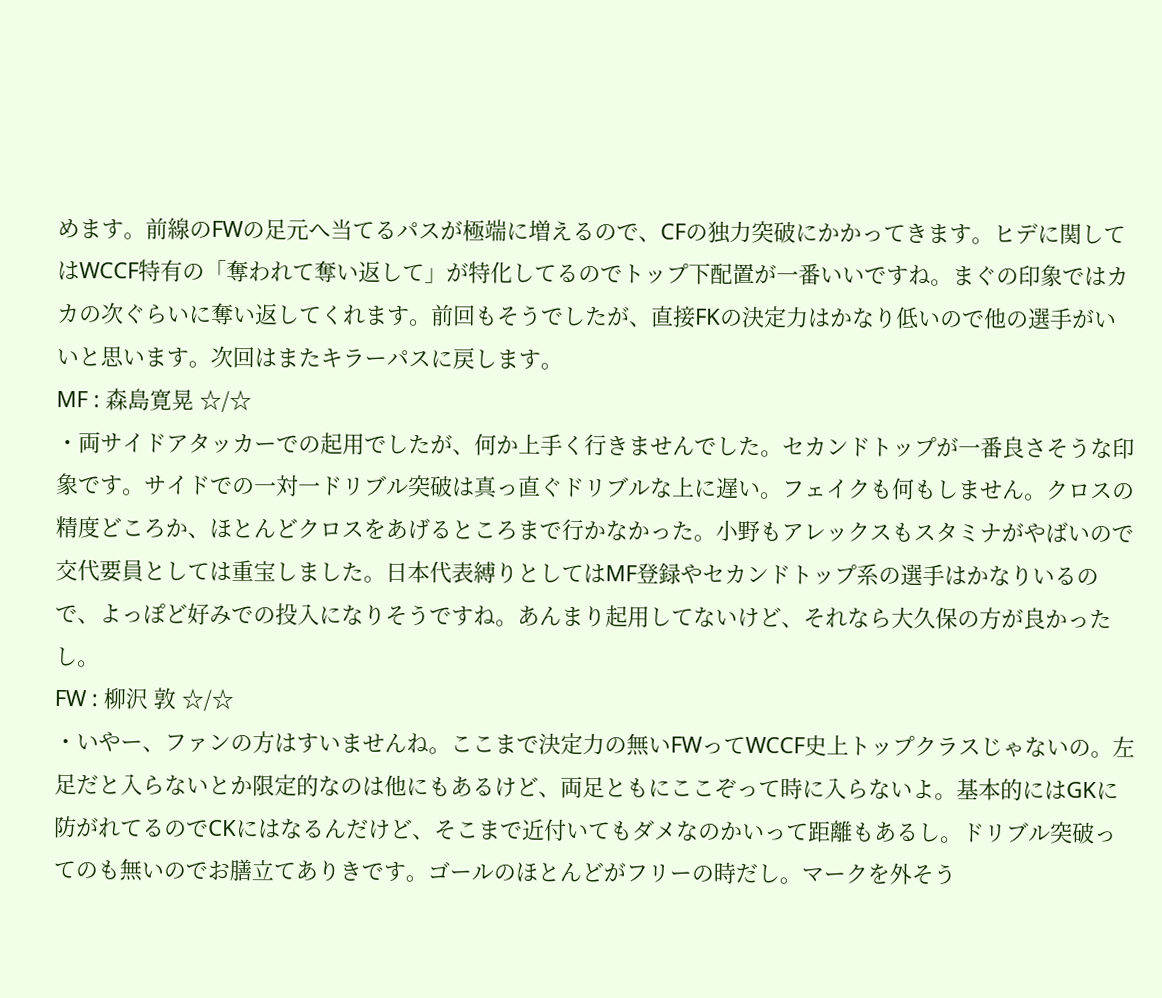めます。前線のFWの足元へ当てるパスが極端に増えるので、CFの独力突破にかかってきます。ヒデに関してはWCCF特有の「奪われて奪い返して」が特化してるのでトップ下配置が一番いいですね。まぐの印象ではカカの次ぐらいに奪い返してくれます。前回もそうでしたが、直接FKの決定力はかなり低いので他の選手がいいと思います。次回はまたキラーパスに戻します。
MF : 森島寛晃 ☆/☆
・両サイドアタッカーでの起用でしたが、何か上手く行きませんでした。セカンドトップが一番良さそうな印象です。サイドでの一対一ドリブル突破は真っ直ぐドリブルな上に遅い。フェイクも何もしません。クロスの精度どころか、ほとんどクロスをあげるところまで行かなかった。小野もアレックスもスタミナがやばいので交代要員としては重宝しました。日本代表縛りとしてはMF登録やセカンドトップ系の選手はかなりいるので、よっぽど好みでの投入になりそうですね。あんまり起用してないけど、それなら大久保の方が良かったし。
FW : 柳沢 敦 ☆/☆
・いやー、ファンの方はすいませんね。ここまで決定力の無いFWってWCCF史上トップクラスじゃないの。左足だと入らないとか限定的なのは他にもあるけど、両足ともにここぞって時に入らないよ。基本的にはGKに防がれてるのでCKにはなるんだけど、そこまで近付いてもダメなのかいって距離もあるし。ドリブル突破ってのも無いのでお膳立てありきです。ゴールのほとんどがフリーの時だし。マークを外そう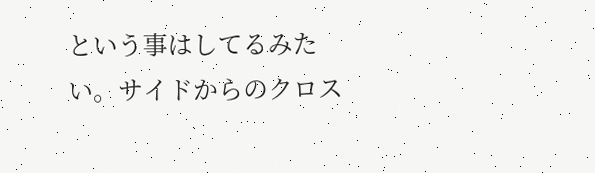という事はしてるみたい。サイドからのクロス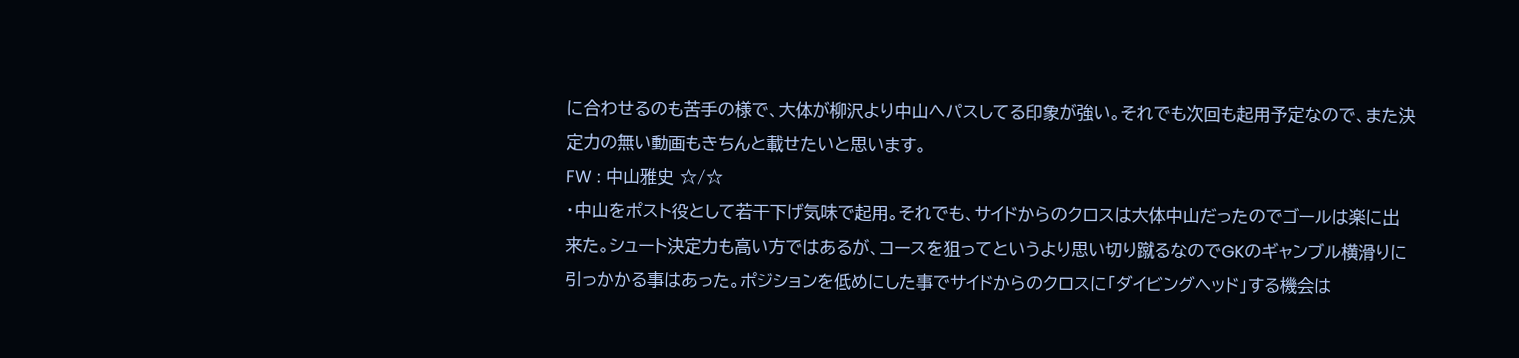に合わせるのも苦手の様で、大体が柳沢より中山へパスしてる印象が強い。それでも次回も起用予定なので、また決定力の無い動画もきちんと載せたいと思います。
FW : 中山雅史 ☆/☆
・中山をポスト役として若干下げ気味で起用。それでも、サイドからのクロスは大体中山だったのでゴールは楽に出来た。シュート決定力も高い方ではあるが、コースを狙ってというより思い切り蹴るなのでGKのギャンブル横滑りに引っかかる事はあった。ポジションを低めにした事でサイドからのクロスに「ダイビングヘッド」する機会は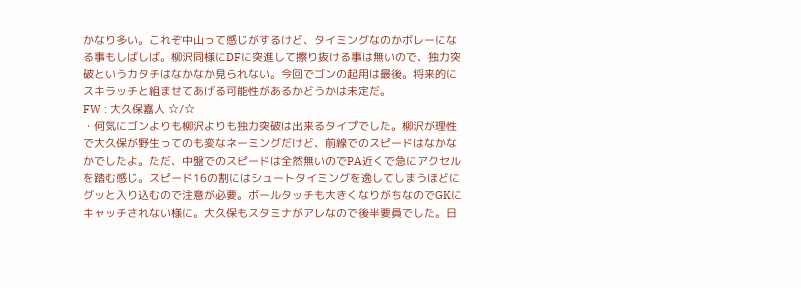かなり多い。これぞ中山って感じがするけど、タイミングなのかボレーになる事もしばしば。柳沢同様にDFに突進して擦り抜ける事は無いので、独力突破というカタチはなかなか見られない。今回でゴンの起用は最後。将来的にスキラッチと組ませてあげる可能性があるかどうかは未定だ。
FW : 大久保嘉人 ☆/☆
・何気にゴンよりも柳沢よりも独力突破は出来るタイプでした。柳沢が理性で大久保が野生ってのも変なネーミングだけど、前線でのスピードはなかなかでしたよ。ただ、中盤でのスピードは全然無いのでPA近くで急にアクセルを踏む感じ。スピード16の割にはシュートタイミングを逸してしまうほどにグッと入り込むので注意が必要。ボールタッチも大きくなりがちなのでGKにキャッチされない様に。大久保もスタミナがアレなので後半要員でした。日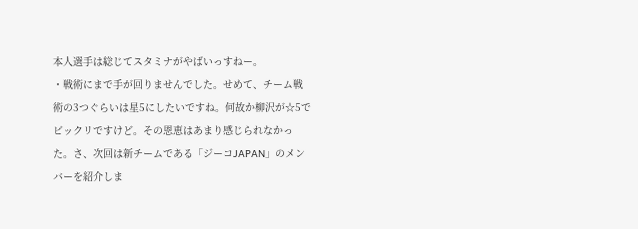本人選手は総じてスタミナがやばいっすねー。
・戦術にまで手が回りませんでした。せめて、チーム戦術の3つぐらいは星5にしたいですね。何故か柳沢が☆5でビックリですけど。その恩恵はあまり感じられなかった。さ、次回は新チームである「ジーコJAPAN」のメンバーを紹介しま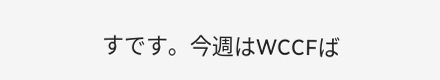すです。今週はWCCFば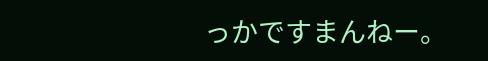っかですまんねー。